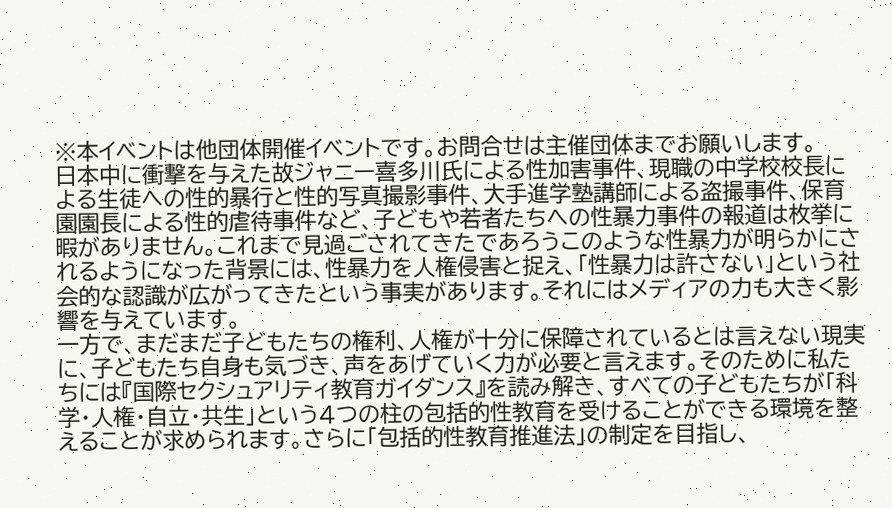※本イベントは他団体開催イベントです。お問合せは主催団体までお願いします。
日本中に衝撃を与えた故ジャニー喜多川氏による性加害事件、現職の中学校校長による生徒への性的暴行と性的写真撮影事件、大手進学塾講師による盗撮事件、保育園園長による性的虐待事件など、子どもや若者たちへの性暴力事件の報道は枚挙に暇がありません。これまで見過ごされてきたであろうこのような性暴力が明らかにされるようになった背景には、性暴力を人権侵害と捉え、「性暴力は許さない」という社会的な認識が広がってきたという事実があります。それにはメディアの力も大きく影響を与えています。
一方で、まだまだ子どもたちの権利、人権が十分に保障されているとは言えない現実に、子どもたち自身も気づき、声をあげていく力が必要と言えます。そのために私たちには『国際セクシュアリティ教育ガイダンス』を読み解き、すべての子どもたちが「科学・人権・自立・共生」という4つの柱の包括的性教育を受けることができる環境を整えることが求められます。さらに「包括的性教育推進法」の制定を目指し、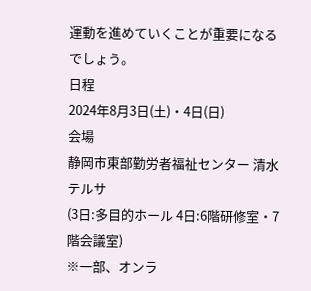運動を進めていくことが重要になるでしょう。
日程
2024年8月3日(土)・4日(日)
会場
静岡市東部勤労者福祉センター 清水テルサ
(3日:多目的ホール 4日:6階研修室・7階会議室)
※一部、オンラ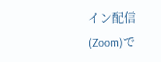イン配信(Zoom)で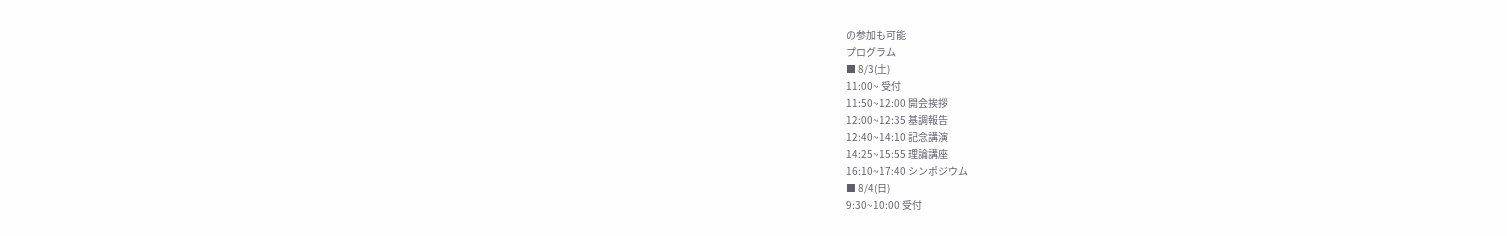の参加も可能
プログラム
■ 8/3(土)
11:00~ 受付
11:50~12:00 開会挨拶
12:00~12:35 基調報告
12:40~14:10 記念講演
14:25~15:55 理論講座
16:10~17:40 シンポジウム
■ 8/4(日)
9:30~10:00 受付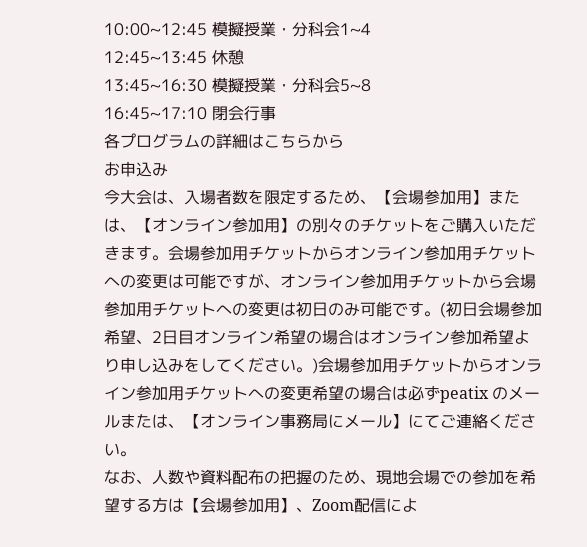10:00~12:45 模擬授業・分科会1~4
12:45~13:45 休憩
13:45~16:30 模擬授業・分科会5~8
16:45~17:10 閉会行事
各プログラムの詳細はこちらから
お申込み
今大会は、入場者数を限定するため、【会場参加用】または、【オンライン参加用】の別々のチケットをご購入いただきます。会場参加用チケットからオンライン参加用チケットへの変更は可能ですが、オンライン参加用チケットから会場参加用チケットへの変更は初日のみ可能です。(初日会場参加希望、2日目オンライン希望の場合はオンライン参加希望より申し込みをしてください。)会場参加用チケットからオンライン参加用チケットへの変更希望の場合は必ずpeatix のメールまたは、【オンライン事務局にメール】にてご連絡ください。
なお、人数や資料配布の把握のため、現地会場での参加を希望する方は【会場参加用】、Zoom配信によ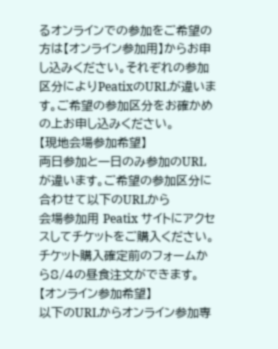るオンラインでの参加をご希望の方は【オンライン参加用】からお申し込みください。それぞれの参加区分によりPeatixのURLが違います。ご希望の参加区分をお確かめの上お申し込みください。
【現地会場参加希望】
両日参加と一日のみ参加のURLが違います。ご希望の参加区分に合わせて以下のURLから
会場参加用 Peatix サイトにアクセスしてチケットをご購入ください。
チケット購入確定前のフォームから8/4の昼食注文ができます。
【オンライン参加希望】
以下のURLからオンライン参加専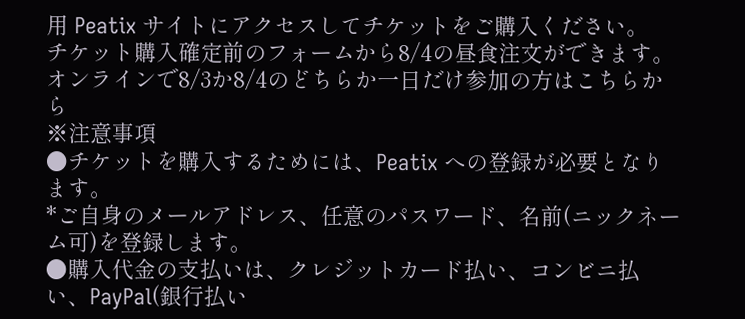用 Peatix サイトにアクセスしてチケットをご購入ください。
チケット購入確定前のフォームから8/4の昼食注文ができます。
オンラインで8/3か8/4のどちらか一日だけ参加の方はこちらから
※注意事項
●チケットを購入するためには、Peatix への登録が必要となります。
*ご自身のメールアドレス、任意のパスワード、名前(ニックネーム可)を登録します。
●購入代金の支払いは、クレジットカード払い、コンビニ払い、PayPal(銀行払い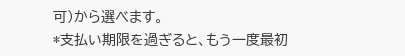可)から選べます。
*支払い期限を過ぎると、もう一度最初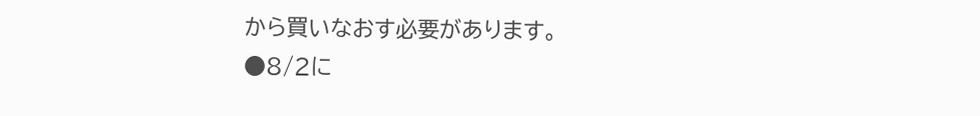から買いなおす必要があります。
●8/2に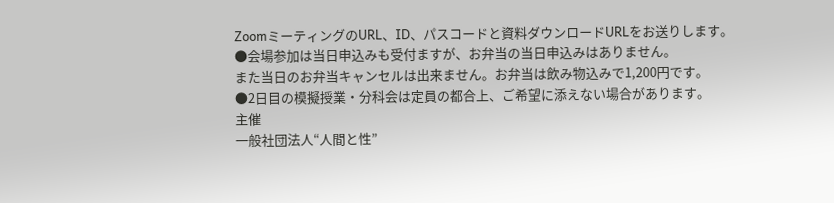ZoomミーティングのURL、ID、パスコードと資料ダウンロードURLをお送りします。
●会場参加は当日申込みも受付ますが、お弁当の当日申込みはありません。
また当日のお弁当キャンセルは出来ません。お弁当は飲み物込みで1,200円です。
●2日目の模擬授業・分科会は定員の都合上、ご希望に添えない場合があります。
主催
一般社団法人“人間と性”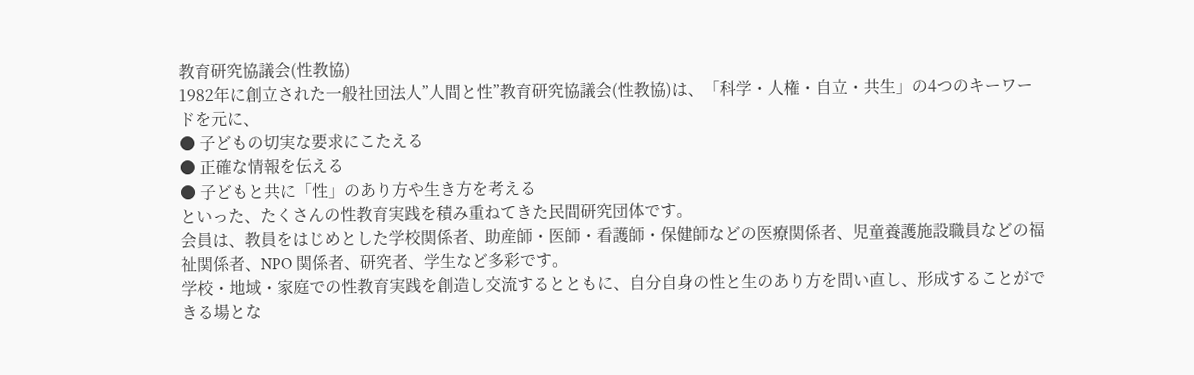教育研究協議会(性教協)
1982年に創立された一般社団法人”人間と性”教育研究協議会(性教協)は、「科学・人権・自立・共生」の4つのキーワードを元に、
● 子どもの切実な要求にこたえる
● 正確な情報を伝える
● 子どもと共に「性」のあり方や生き方を考える
といった、たくさんの性教育実践を積み重ねてきた民間研究団体です。
会員は、教員をはじめとした学校関係者、助産師・医師・看護師・保健師などの医療関係者、児童養護施設職員などの福祉関係者、NPO 関係者、研究者、学生など多彩です。
学校・地域・家庭での性教育実践を創造し交流するとともに、自分自身の性と生のあり方を問い直し、形成することができる場とな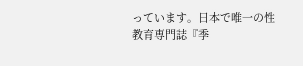っています。日本で唯一の性教育専門誌『季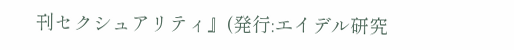刊セクシュアリティ』(発行:エイデル研究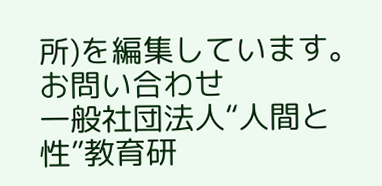所)を編集しています。
お問い合わせ
一般社団法人“人間と性”教育研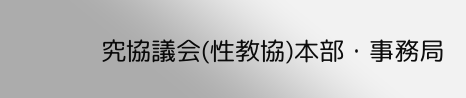究協議会(性教協)本部・事務局